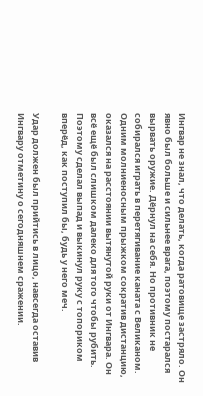Ингвар не знал, что делать, когда ратовище застряло. Он явно был больше и сильнее врага, поэтому постарался вырвать оружие. Дёрнул на себя. Но противник не собирался играть в перетягивание каната с Великаном. Одним молниеносным прыжком сократив дистанцию, оказался на расстоянии вытянутой руки от Ингвара. Он всё ещё был слишком далеко для того чтобы рубить. Поэтому сделал выпад и выкинул руку с топориком вперёд, как поступил бы, будь у него меч.

Удар должен был прийтись в лицо, навсегда оставив Ингвару отметину о сегодняшнем сражении.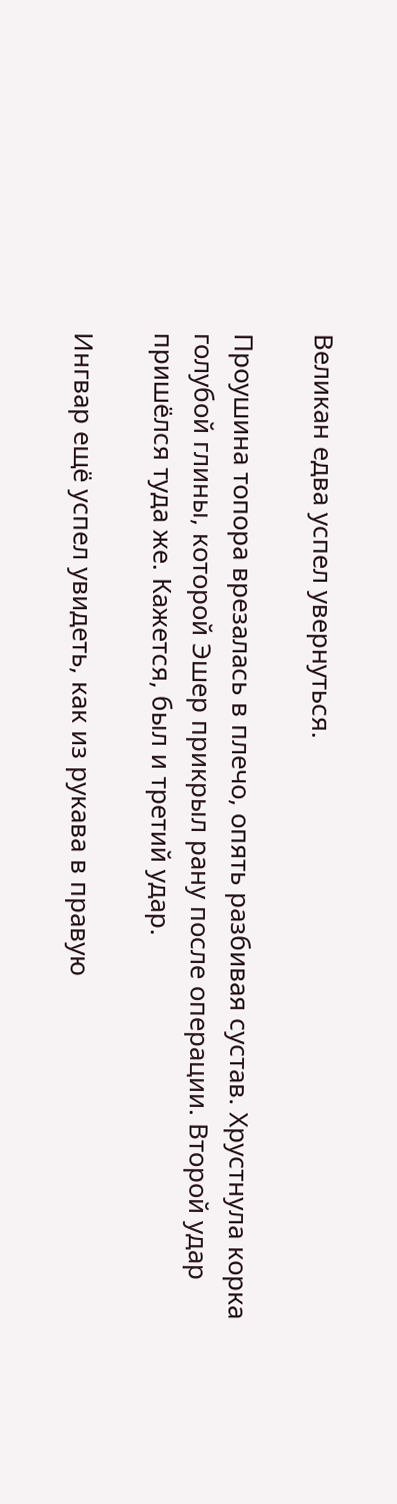Великан едва успел увернуться.

Проушина топора врезалась в плечо, опять разбивая сустав. Хрустнула корка голубой глины, которой Эшер прикрыл рану после операции. Второй удар пришёлся туда же. Кажется, был и третий удар.

Ингвар ещё успел увидеть, как из рукава в правую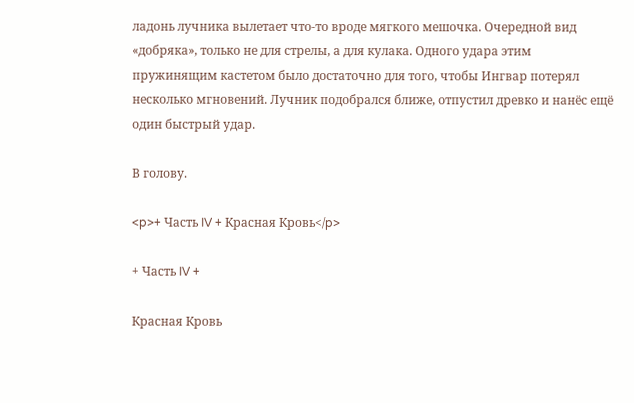ладонь лучника вылетает что-то вроде мягкого мешочка. Очередной вид «добряка», только не для стрелы, а для кулака. Одного удара этим пружинящим кастетом было достаточно для того, чтобы Ингвар потерял несколько мгновений. Лучник подобрался ближе, отпустил древко и нанёс ещё один быстрый удар.

В голову.

<p>+ Часть IV + Красная Кровь</p>

+ Часть IV +

Красная Кровь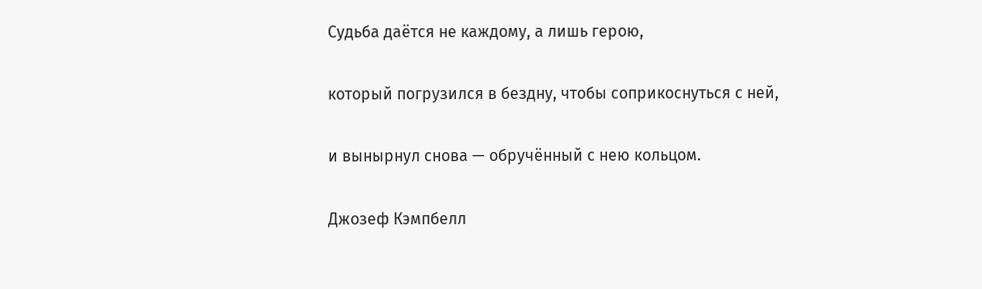Судьба даётся не каждому, а лишь герою,

который погрузился в бездну, чтобы соприкоснуться с ней,

и вынырнул снова — обручённый с нею кольцом.

Джозеф Кэмпбелл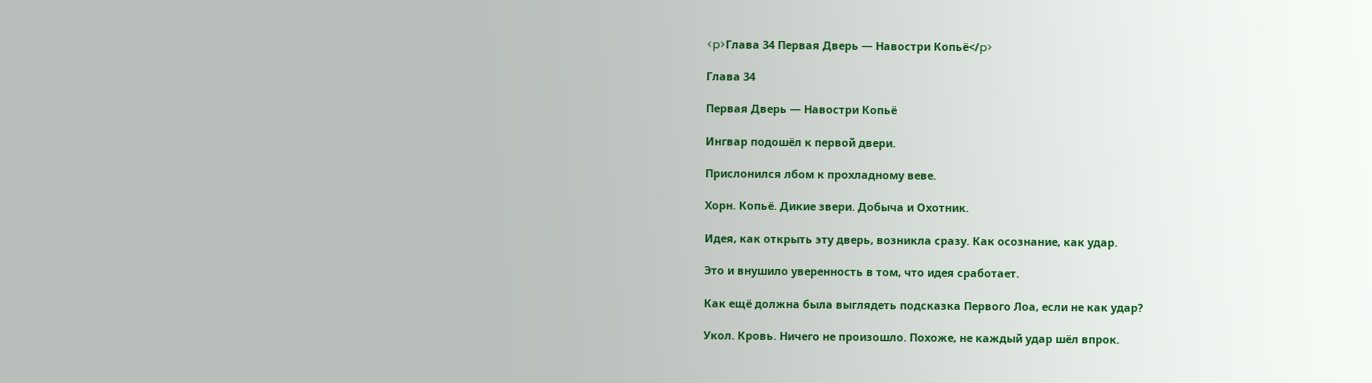<p>Глава 34 Первая Дверь — Навостри Копьё</p>

Глава 34

Первая Дверь — Навостри Копьё

Ингвар подошёл к первой двери.

Прислонился лбом к прохладному веве.

Хорн. Копьё. Дикие звери. Добыча и Охотник.

Идея, как открыть эту дверь, возникла сразу. Как осознание, как удар.

Это и внушило уверенность в том, что идея сработает.

Как ещё должна была выглядеть подсказка Первого Лоа, если не как удар?

Укол. Кровь. Ничего не произошло. Похоже, не каждый удар шёл впрок.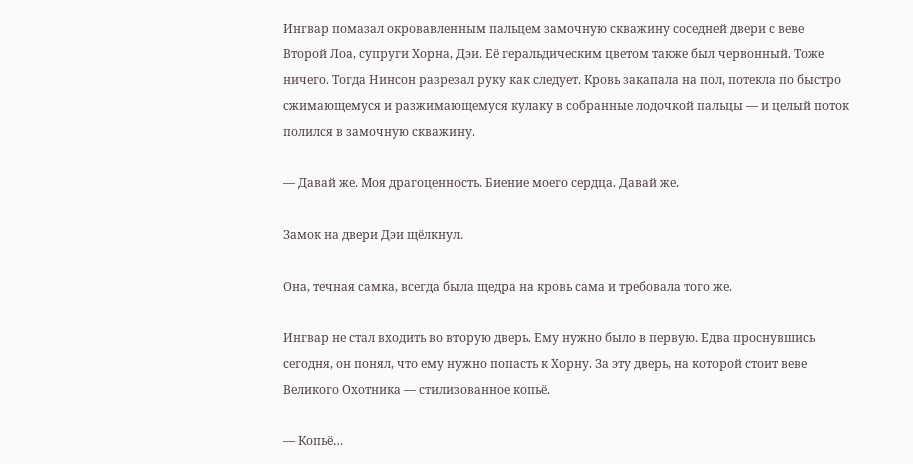Ингвар помазал окровавленным пальцем замочную скважину соседней двери с веве Второй Лоа, супруги Хорна, Дэи. Её геральдическим цветом также был червонный. Тоже ничего. Тогда Нинсон разрезал руку как следует. Кровь закапала на пол, потекла по быстро сжимающемуся и разжимающемуся кулаку в собранные лодочкой пальцы — и целый поток полился в замочную скважину.

— Давай же. Моя драгоценность. Биение моего сердца. Давай же.

Замок на двери Дэи щёлкнул.

Она, течная самка, всегда была щедра на кровь сама и требовала того же.

Ингвар не стал входить во вторую дверь. Ему нужно было в первую. Едва проснувшись сегодня, он понял, что ему нужно попасть к Хорну. За эту дверь, на которой стоит веве Великого Охотника — стилизованное копьё.

— Копьё…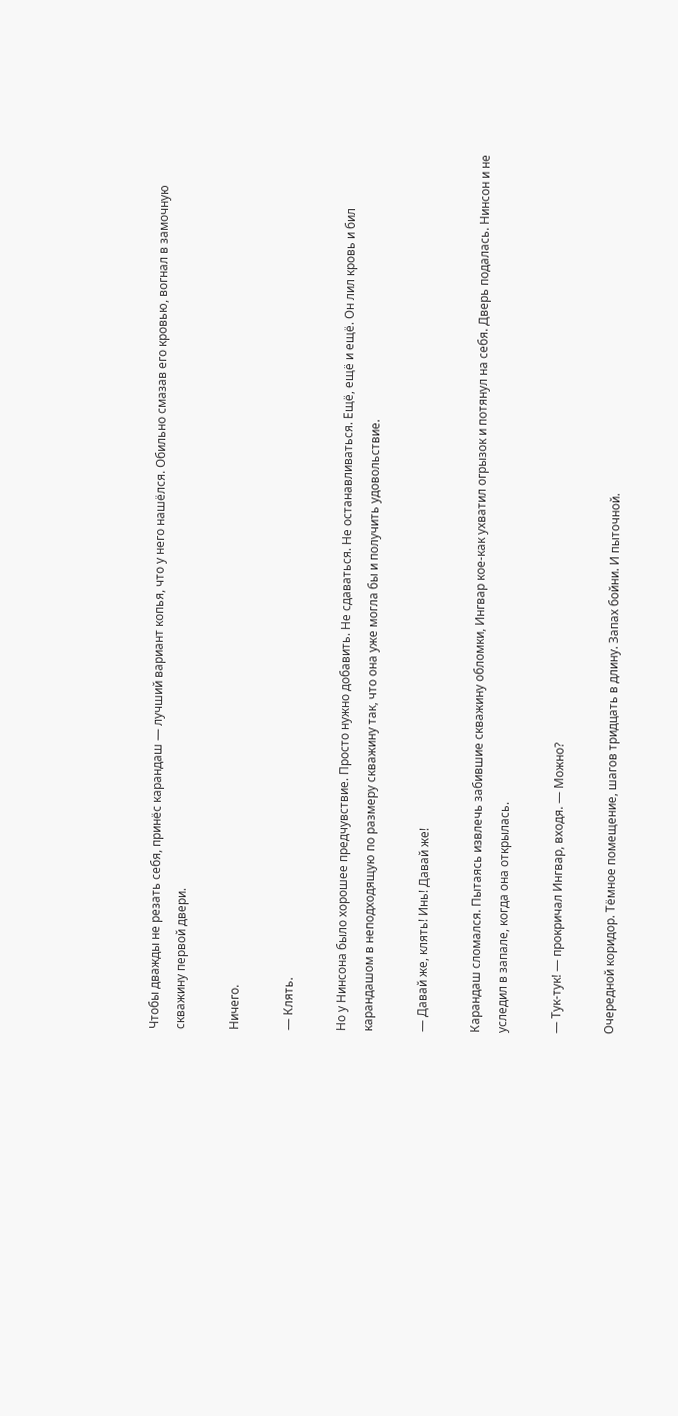Чтобы дважды не резать себя, принёс карандаш — лучший вариант копья, что у него нашёлся. Обильно смазав его кровью, вогнал в замочную скважину первой двери.

Ничего.

— Клять.

Но у Нинсона было хорошее предчувствие. Просто нужно добавить. Не сдаваться. Не останавливаться. Ещё, ещё и ещё. Он лил кровь и бил карандашом в неподходящую по размеру скважину так, что она уже могла бы и получить удовольствие.

— Давай же, клять! Инь! Давай же!

Карандаш сломался. Пытаясь извлечь забившие скважину обломки, Ингвар кое-как ухватил огрызок и потянул на себя. Дверь подалась. Нинсон и не уследил в запале, когда она открылась.

— Тук-тук! — прокричал Ингвар, входя. — Можно?

Очередной коридор. Тёмное помещение, шагов тридцать в длину. Запах бойни. И пыточной.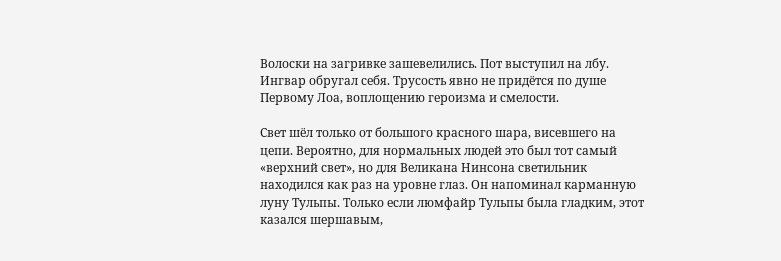Волоски на загривке зашевелились. Пот выступил на лбу. Ингвар обругал себя. Трусость явно не придётся по душе Первому Лоа, воплощению героизма и смелости.

Свет шёл только от большого красного шара, висевшего на цепи. Вероятно, для нормальных людей это был тот самый «верхний свет», но для Великана Нинсона светильник находился как раз на уровне глаз. Он напоминал карманную луну Тульпы. Только если люмфайр Тульпы была гладким, этот казался шершавым,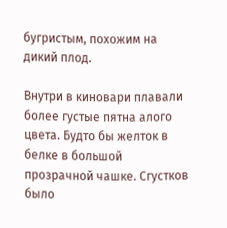бугристым, похожим на дикий плод.

Внутри в киновари плавали более густые пятна алого цвета. Будто бы желток в белке в большой прозрачной чашке. Сгустков было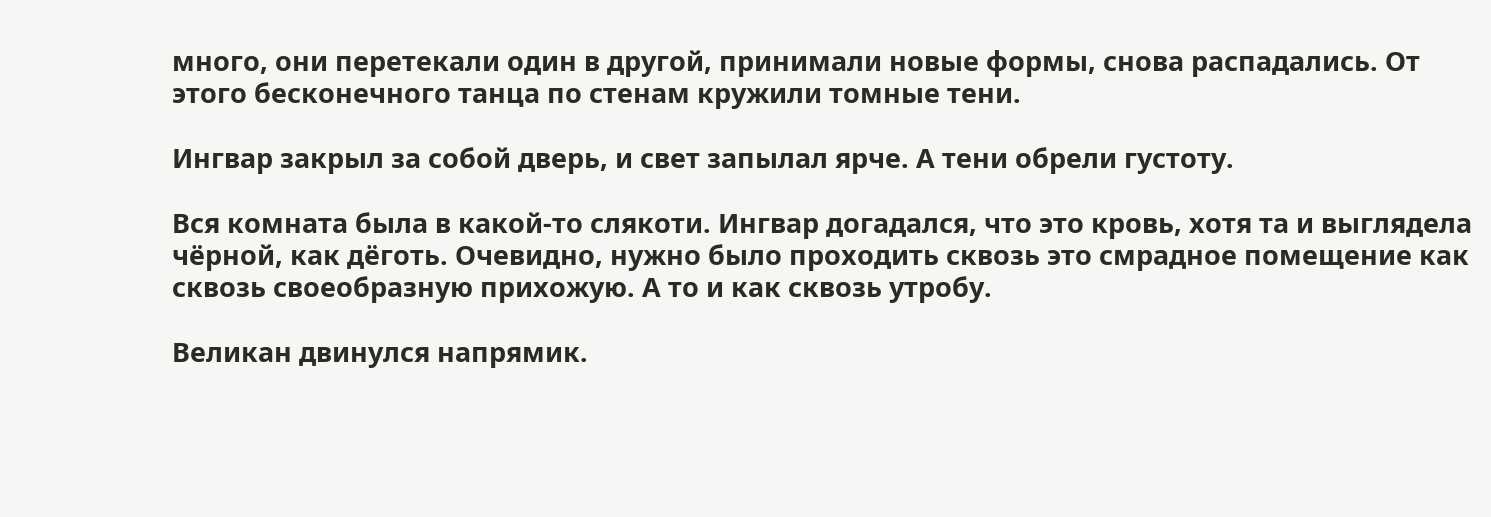много, они перетекали один в другой, принимали новые формы, снова распадались. От этого бесконечного танца по стенам кружили томные тени.

Ингвар закрыл за собой дверь, и свет запылал ярче. А тени обрели густоту.

Вся комната была в какой-то слякоти. Ингвар догадался, что это кровь, хотя та и выглядела чёрной, как дёготь. Очевидно, нужно было проходить сквозь это смрадное помещение как сквозь своеобразную прихожую. А то и как сквозь утробу.

Великан двинулся напрямик.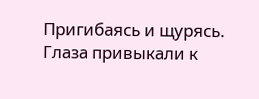Пригибаясь и щурясь. Глаза привыкали к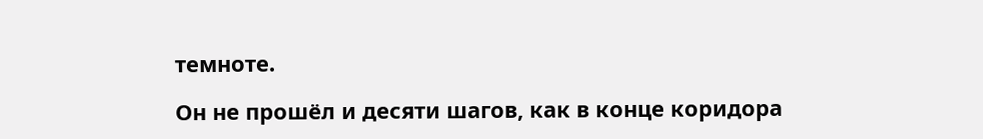темноте.

Он не прошёл и десяти шагов, как в конце коридора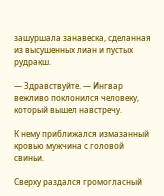зашуршала занавеска, сделанная из высушенных лиан и пустых рудракш.

— Здравствуйте. — Ингвар вежливо поклонился человеку, который вышел навстречу.

К нему приближался измазанный кровью мужчина с головой свиньи.

Сверху раздался громогласный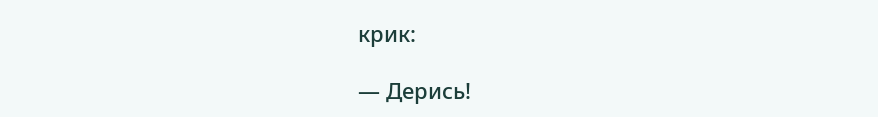крик:

— Дерись!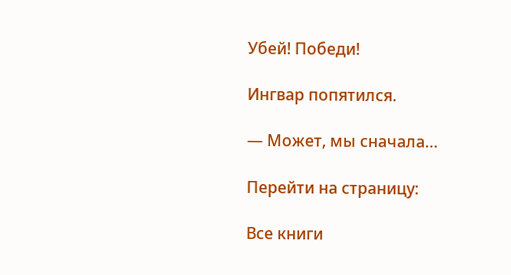Убей! Победи!

Ингвар попятился.

— Может, мы сначала…

Перейти на страницу:

Все книги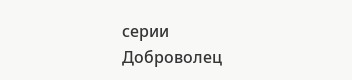серии Доброволец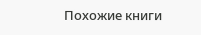Похожие книги